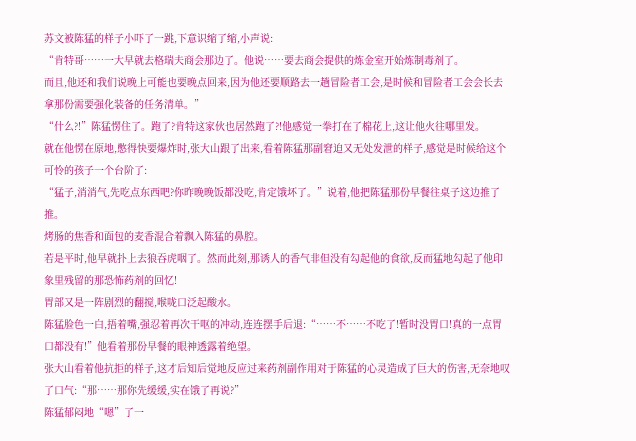苏文被陈猛的样子小吓了一跳,下意识缩了缩,小声说:
“肯特哥……一大早就去格瑞夫商会那边了。他说……要去商会提供的炼金室开始炼制毒剂了。
而且,他还和我们说晚上可能也要晚点回来,因为他还要顺路去一趟冒险者工会,是时候和冒险者工会会长去拿那份需要强化装备的任务清单。”
“什么?!”陈猛愣住了。跑了?肯特这家伙也居然跑了?!他感觉一拳打在了棉花上,这让他火往哪里发。
就在他愣在原地,憋得快要爆炸时,张大山跟了出来,看着陈猛那副窘迫又无处发泄的样子,感觉是时候给这个可怜的孩子一个台阶了:
“猛子,消消气,先吃点东西吧?你昨晚晚饭都没吃,肯定饿坏了。”说着,他把陈猛那份早餐往桌子这边推了推。
烤肠的焦香和面包的麦香混合着飘入陈猛的鼻腔。
若是平时,他早就扑上去狼吞虎咽了。然而此刻,那诱人的香气非但没有勾起他的食欲,反而猛地勾起了他印象里残留的那恐怖药剂的回忆!
胃部又是一阵剧烈的翻搅,喉咙口泛起酸水。
陈猛脸色一白,捂着嘴,强忍着再次干呕的冲动,连连摆手后退:“……不……不吃了!暂时没胃口!真的一点胃口都没有!”他看着那份早餐的眼神透露着绝望。
张大山看着他抗拒的样子,这才后知后觉地反应过来药剂副作用对于陈猛的心灵造成了巨大的伤害,无奈地叹了口气:“那……那你先缓缓,实在饿了再说?”
陈猛郁闷地“嗯”了一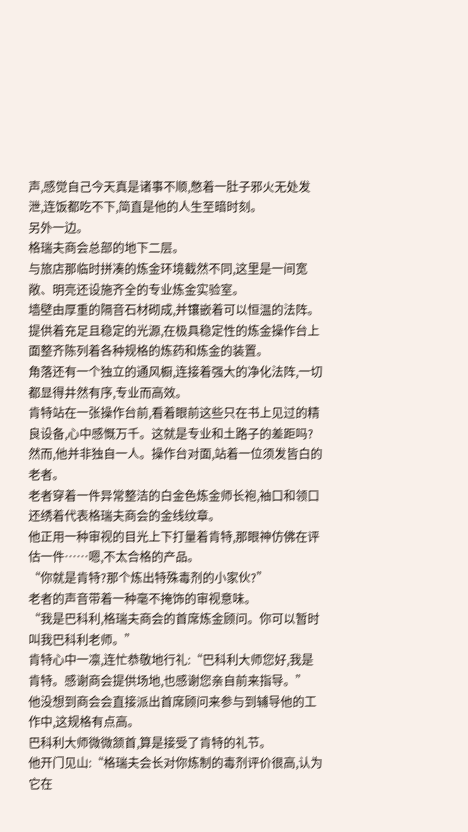声,感觉自己今天真是诸事不顺,憋着一肚子邪火无处发泄,连饭都吃不下,简直是他的人生至暗时刻。
另外一边。
格瑞夫商会总部的地下二层。
与旅店那临时拼凑的炼金环境截然不同,这里是一间宽敞、明亮还设施齐全的专业炼金实验室。
墙壁由厚重的隔音石材砌成,并镶嵌着可以恒温的法阵。
提供着充足且稳定的光源,在极具稳定性的炼金操作台上面整齐陈列着各种规格的炼药和炼金的装置。
角落还有一个独立的通风橱,连接着强大的净化法阵,一切都显得井然有序,专业而高效。
肯特站在一张操作台前,看着眼前这些只在书上见过的精良设备,心中感慨万千。这就是专业和土路子的差距吗?
然而,他并非独自一人。操作台对面,站着一位须发皆白的老者。
老者穿着一件异常整洁的白金色炼金师长袍,袖口和领口还绣着代表格瑞夫商会的金线纹章。
他正用一种审视的目光上下打量着肯特,那眼神仿佛在评估一件……嗯,不太合格的产品。
“你就是肯特?那个炼出特殊毒剂的小家伙?”
老者的声音带着一种毫不掩饰的审视意味。
“我是巴科利,格瑞夫商会的首席炼金顾问。你可以暂时叫我巴科利老师。”
肯特心中一凛,连忙恭敬地行礼:“巴科利大师您好,我是肯特。感谢商会提供场地,也感谢您亲自前来指导。”
他没想到商会会直接派出首席顾问来参与到辅导他的工作中,这规格有点高。
巴科利大师微微颔首,算是接受了肯特的礼节。
他开门见山:“格瑞夫会长对你炼制的毒剂评价很高,认为它在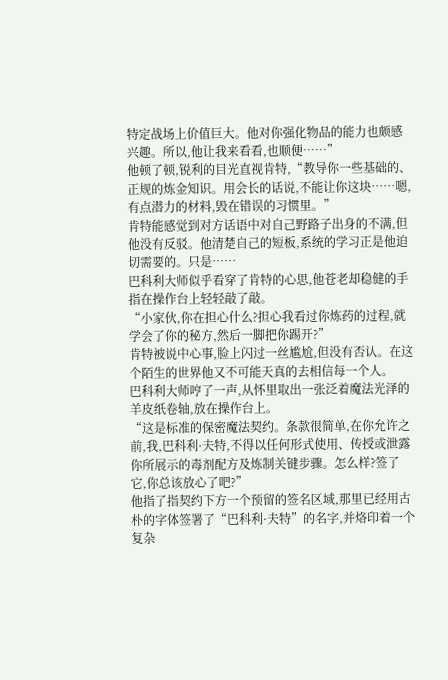特定战场上价值巨大。他对你强化物品的能力也颇感兴趣。所以,他让我来看看,也顺便……”
他顿了顿,锐利的目光直视肯特,“教导你一些基础的、正规的炼金知识。用会长的话说,不能让你这块……嗯,有点潜力的材料,毁在错误的习惯里。”
肯特能感觉到对方话语中对自己野路子出身的不满,但他没有反驳。他清楚自己的短板,系统的学习正是他迫切需要的。只是……
巴科利大师似乎看穿了肯特的心思,他苍老却稳健的手指在操作台上轻轻敲了敲。
“小家伙,你在担心什么?担心我看过你炼药的过程,就学会了你的秘方,然后一脚把你踢开?”
肯特被说中心事,脸上闪过一丝尴尬,但没有否认。在这个陌生的世界他又不可能天真的去相信每一个人。
巴科利大师哼了一声,从怀里取出一张泛着魔法光泽的羊皮纸卷轴,放在操作台上。
“这是标准的保密魔法契约。条款很简单,在你允许之前,我,巴科利·夫特,不得以任何形式使用、传授或泄露你所展示的毒剂配方及炼制关键步骤。怎么样?签了它,你总该放心了吧?”
他指了指契约下方一个预留的签名区域,那里已经用古朴的字体签署了“巴科利·夫特”的名字,并烙印着一个复杂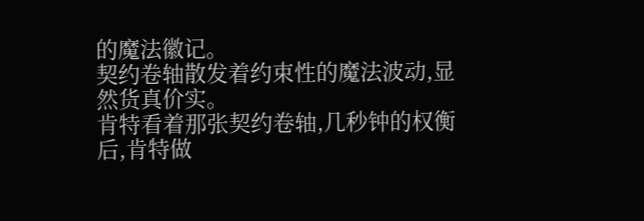的魔法徽记。
契约卷轴散发着约束性的魔法波动,显然货真价实。
肯特看着那张契约卷轴,几秒钟的权衡后,肯特做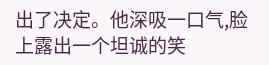出了决定。他深吸一口气,脸上露出一个坦诚的笑